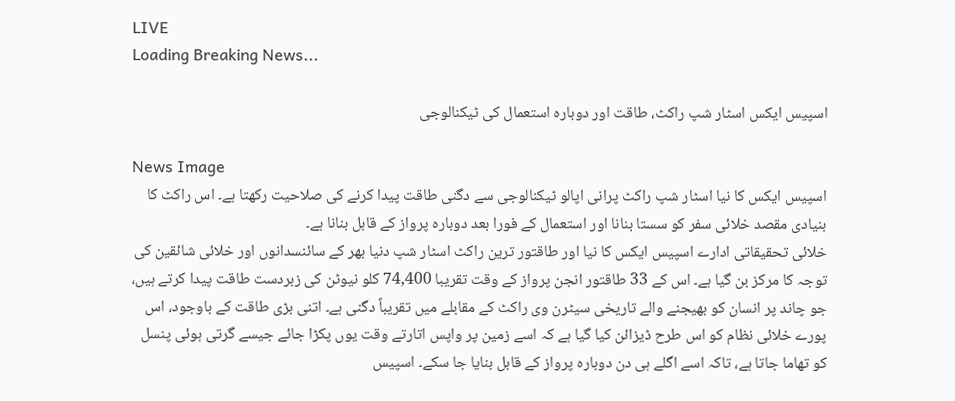LIVE
Loading Breaking News...

اسپیس ایکس اسٹار شپ راکٹ، طاقت اور دوبارہ استعمال کی ٹیکنالوجی

News Image
اسپیس ایکس کا نیا اسٹار شپ راکٹ پرانی اپالو ٹیکنالوجی سے دگنی طاقت پیدا کرنے کی صلاحیت رکھتا ہے۔ اس راکٹ کا بنیادی مقصد خلائی سفر کو سستا بنانا اور استعمال کے فورا بعد دوبارہ پرواز کے قابل بنانا ہے۔
خلائی تحقیقاتی ادارے اسپیس ایکس کا نیا اور طاقتور ترین راکٹ اسٹار شپ دنیا بھر کے سائنسدانوں اور خلائی شائقین کی توجہ کا مرکز بن گیا ہے۔ اس کے 33 طاقتور انجن پرواز کے وقت تقریبا 74,400 کلو نیوٹن کی زبردست طاقت پیدا کرتے ہیں، جو چاند پر انسان کو بھیجنے والے تاریخی سیٹرن وی راکٹ کے مقابلے میں تقریباً دگنی ہے۔ اتنی بڑی طاقت کے باوجود، اس پورے خلائی نظام کو اس طرح ڈیزائن کیا گیا ہے کہ اسے زمین پر واپس اتارتے وقت یوں پکڑا جائے جیسے گرتی ہوئی پنسل کو تھاما جاتا ہے، تاکہ اسے اگلے ہی دن دوبارہ پرواز کے قابل بنایا جا سکے۔ اسپیس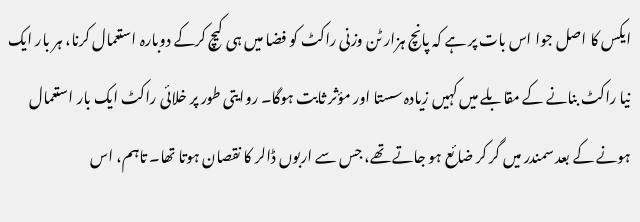ایکس کا اصل جوا اس بات پر ہے کہ پانچ ہزار ٹن وزنی راکٹ کو فضا میں ہی کیچ کرکے دوبارہ استعمال کرنا، ہر بار ایک نیا راکٹ بنانے کے مقابلے میں کہیں زیادہ سستا اور مؤثر ثابت ہوگا۔ روایتی طور پر خلائی راکٹ ایک بار استعمال ہونے کے بعد سمندر میں گر کر ضائع ہو جاتے تھے، جس سے اربوں ڈالر کا نقصان ہوتا تھا۔ تاہم، اس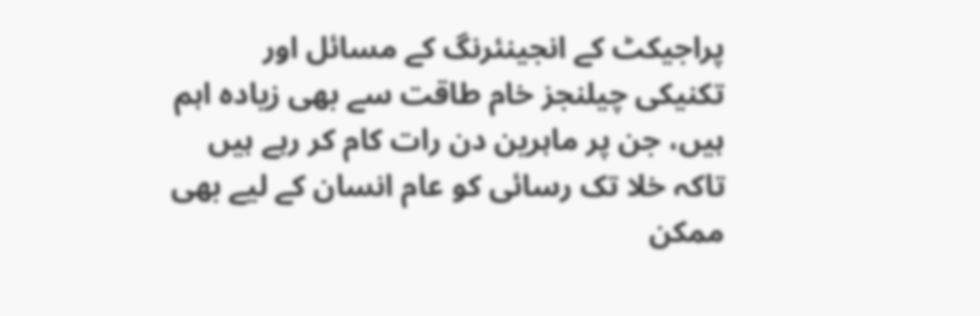پراجیکٹ کے انجینئرنگ کے مسائل اور تکنیکی چیلنجز خام طاقت سے بھی زیادہ اہم ہیں، جن پر ماہرین دن رات کام کر رہے ہیں تاکہ خلا تک رسائی کو عام انسان کے لیے بھی ممکن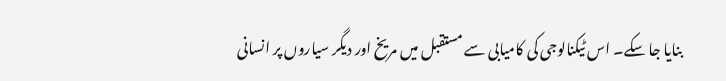بنایا جا سکے۔ اس ٹیکنالوجی کی کامیابی سے مستقبل میں مریخ اور دیگر سیاروں پر انسانی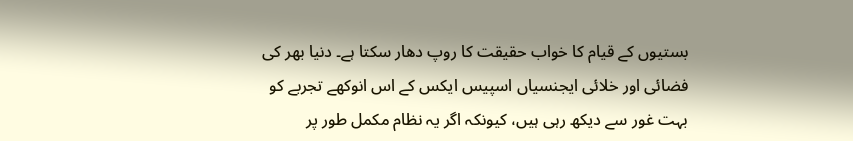بستیوں کے قیام کا خواب حقیقت کا روپ دھار سکتا ہے۔ دنیا بھر کی فضائی اور خلائی ایجنسیاں اسپیس ایکس کے اس انوکھے تجربے کو بہت غور سے دیکھ رہی ہیں، کیونکہ اگر یہ نظام مکمل طور پر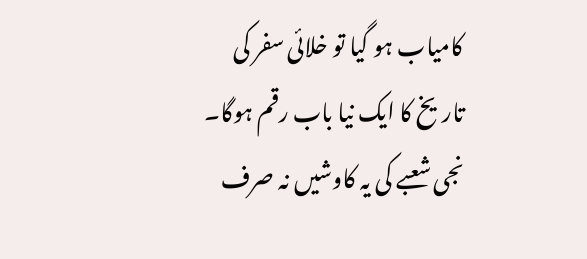کامیاب ہو گیا تو خلائی سفر کی تاریخ کا ایک نیا باب رقم ہوگا۔ نجی شعبے کی یہ کاوشیں نہ صرف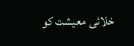خلائی معیشت کو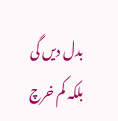بدل دیں گی بلکہ کم خرچ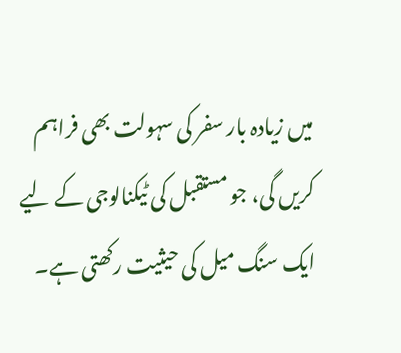میں زیادہ بار سفر کی سہولت بھی فراہم کریں گی، جو مستقبل کی ٹیکنالوجی کے لیے ایک سنگ میل کی حیثیت رکھتی ہے۔